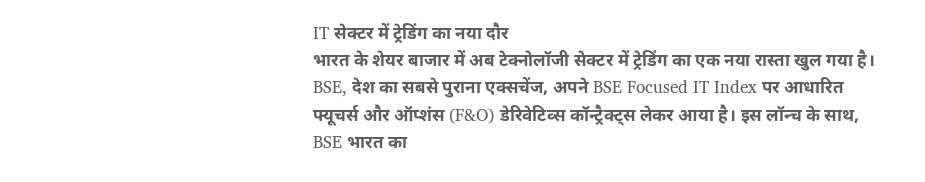IT सेक्टर में ट्रेडिंग का नया दौर
भारत के शेयर बाजार में अब टेक्नोलॉजी सेक्टर में ट्रेडिंग का एक नया रास्ता खुल गया है। BSE, देश का सबसे पुराना एक्सचेंज, अपने BSE Focused IT Index पर आधारित फ्यूचर्स और ऑप्शंस (F&O) डेरिवेटिव्स कॉन्ट्रैक्ट्स लेकर आया है। इस लॉन्च के साथ, BSE भारत का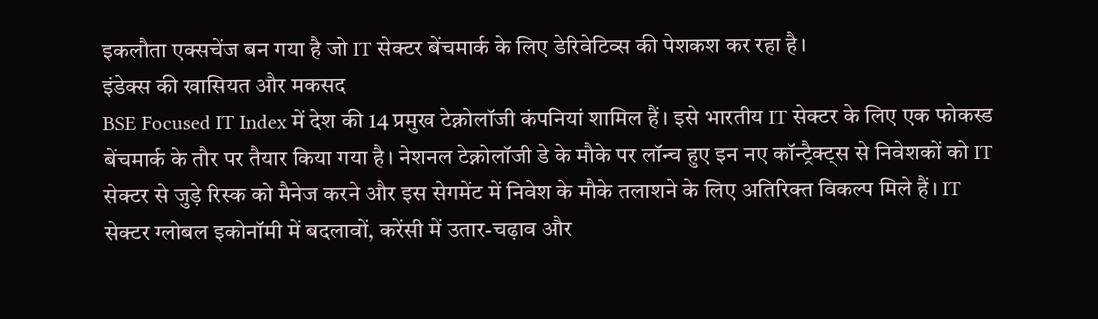इकलौता एक्सचेंज बन गया है जो IT सेक्टर बेंचमार्क के लिए डेरिवेटिव्स की पेशकश कर रहा है।
इंडेक्स की खासियत और मकसद
BSE Focused IT Index में देश की 14 प्रमुख टेक्नोलॉजी कंपनियां शामिल हैं। इसे भारतीय IT सेक्टर के लिए एक फोकस्ड बेंचमार्क के तौर पर तैयार किया गया है। नेशनल टेक्नोलॉजी डे के मौके पर लॉन्च हुए इन नए कॉन्ट्रैक्ट्स से निवेशकों को IT सेक्टर से जुड़े रिस्क को मैनेज करने और इस सेगमेंट में निवेश के मौके तलाशने के लिए अतिरिक्त विकल्प मिले हैं। IT सेक्टर ग्लोबल इकोनॉमी में बदलावों, करेंसी में उतार-चढ़ाव और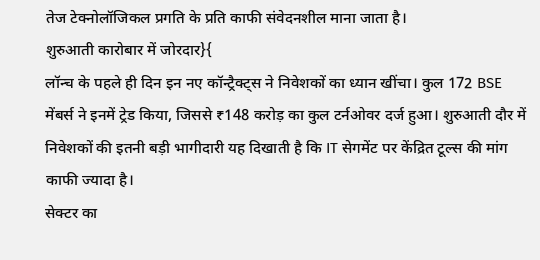तेज टेक्नोलॉजिकल प्रगति के प्रति काफी संवेदनशील माना जाता है।
शुरुआती कारोबार में जोरदार}{
लॉन्च के पहले ही दिन इन नए कॉन्ट्रैक्ट्स ने निवेशकों का ध्यान खींचा। कुल 172 BSE मेंबर्स ने इनमें ट्रेड किया, जिससे ₹148 करोड़ का कुल टर्नओवर दर्ज हुआ। शुरुआती दौर में निवेशकों की इतनी बड़ी भागीदारी यह दिखाती है कि IT सेगमेंट पर केंद्रित टूल्स की मांग काफी ज्यादा है।
सेक्टर का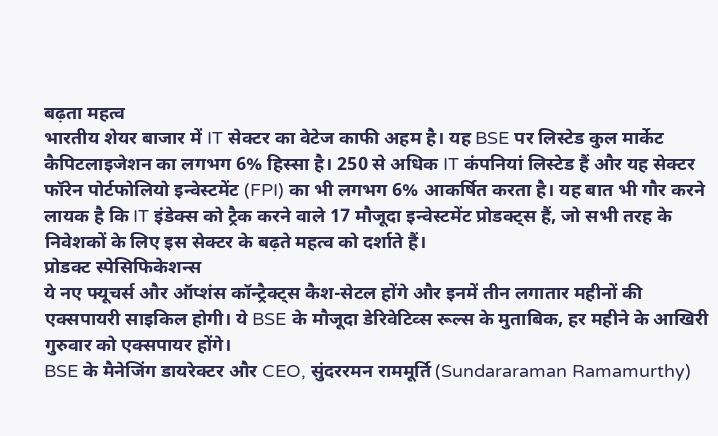बढ़ता महत्व
भारतीय शेयर बाजार में IT सेक्टर का वेटेज काफी अहम है। यह BSE पर लिस्टेड कुल मार्केट कैपिटलाइजेशन का लगभग 6% हिस्सा है। 250 से अधिक IT कंपनियां लिस्टेड हैं और यह सेक्टर फॉरेन पोर्टफोलियो इन्वेस्टमेंट (FPI) का भी लगभग 6% आकर्षित करता है। यह बात भी गौर करने लायक है कि IT इंडेक्स को ट्रैक करने वाले 17 मौजूदा इन्वेस्टमेंट प्रोडक्ट्स हैं, जो सभी तरह के निवेशकों के लिए इस सेक्टर के बढ़ते महत्व को दर्शाते हैं।
प्रोडक्ट स्पेसिफिकेशन्स
ये नए फ्यूचर्स और ऑप्शंस कॉन्ट्रैक्ट्स कैश-सेटल होंगे और इनमें तीन लगातार महीनों की एक्सपायरी साइकिल होगी। ये BSE के मौजूदा डेरिवेटिव्स रूल्स के मुताबिक, हर महीने के आखिरी गुरुवार को एक्सपायर होंगे।
BSE के मैनेजिंग डायरेक्टर और CEO, सुंदररमन राममूर्ति (Sundararaman Ramamurthy)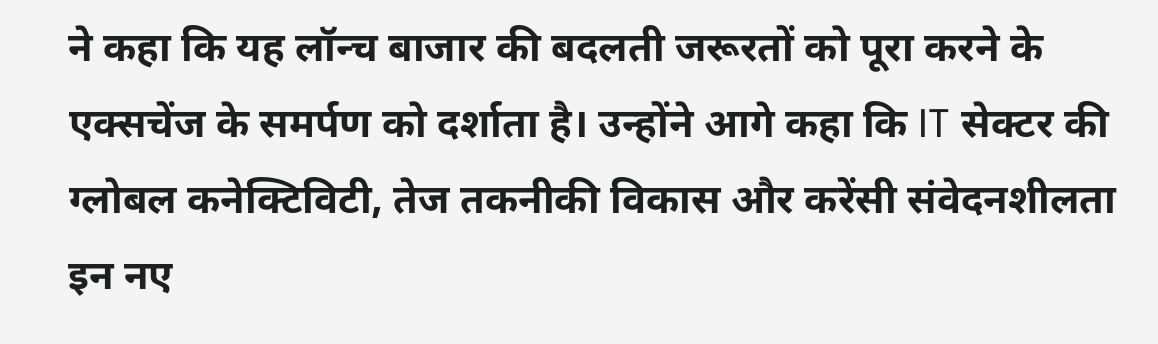ने कहा कि यह लॉन्च बाजार की बदलती जरूरतों को पूरा करने के एक्सचेंज के समर्पण को दर्शाता है। उन्होंने आगे कहा कि IT सेक्टर की ग्लोबल कनेक्टिविटी, तेज तकनीकी विकास और करेंसी संवेदनशीलता इन नए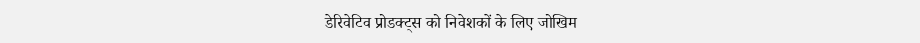डेरिवेटिव प्रोडक्ट्स को निवेशकों के लिए जोखिम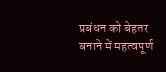प्रबंधन को बेहतर बनाने में महत्वपूर्ण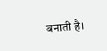बनाती है।